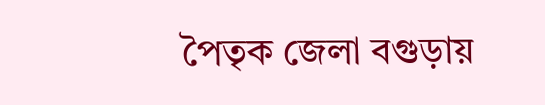পৈতৃক জেলা বগুড়ায়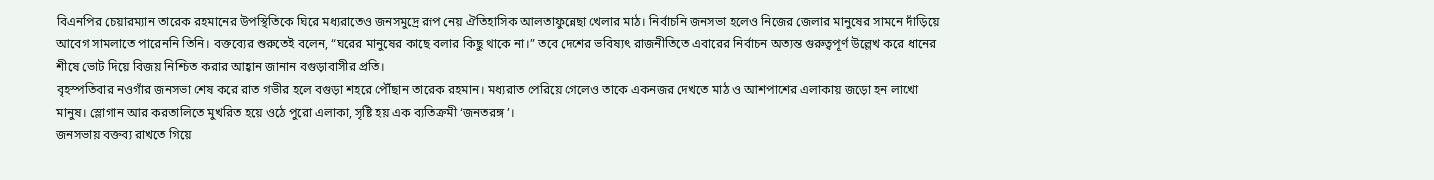বিএনপির চেয়ারম্যান তারেক রহমানের উপস্থিতিকে ঘিরে মধ্যরাতেও জনসমুদ্রে রূপ নেয় ঐতিহাসিক আলতাফুন্নেছা খেলার মাঠ। নির্বাচনি জনসভা হলেও নিজের জেলার মানুষের সামনে দাঁড়িয়ে আবেগ সামলাতে পারেননি তিনি। বক্তব্যের শুরুতেই বলেন, “ঘরের মানুষের কাছে বলার কিছু থাকে না।” তবে দেশের ভবিষ্যৎ রাজনীতিতে এবারের নির্বাচন অত্যন্ত গুরুত্বপূর্ণ উল্লেখ করে ধানের শীষে ভোট দিয়ে বিজয় নিশ্চিত করার আহ্বান জানান বগুড়াবাসীর প্রতি।
বৃহস্পতিবার নওগাঁর জনসভা শেষ করে রাত গভীর হলে বগুড়া শহরে পৌঁছান তারেক রহমান। মধ্যরাত পেরিয়ে গেলেও তাকে একনজর দেখতে মাঠ ও আশপাশের এলাকায় জড়ো হন লাখো মানুষ। স্লোগান আর করতালিতে মুখরিত হয়ে ওঠে পুরো এলাকা, সৃষ্টি হয় এক ব্যতিক্রমী ‘জনতরঙ্গ’।
জনসভায় বক্তব্য রাখতে গিয়ে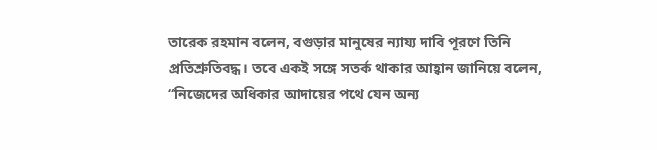তারেক রহমান বলেন, বগুড়ার মানুষের ন্যায্য দাবি পূরণে তিনি প্রতিশ্রুতিবদ্ধ। তবে একই সঙ্গে সতর্ক থাকার আহ্বান জানিয়ে বলেন, “নিজেদের অধিকার আদায়ের পথে যেন অন্য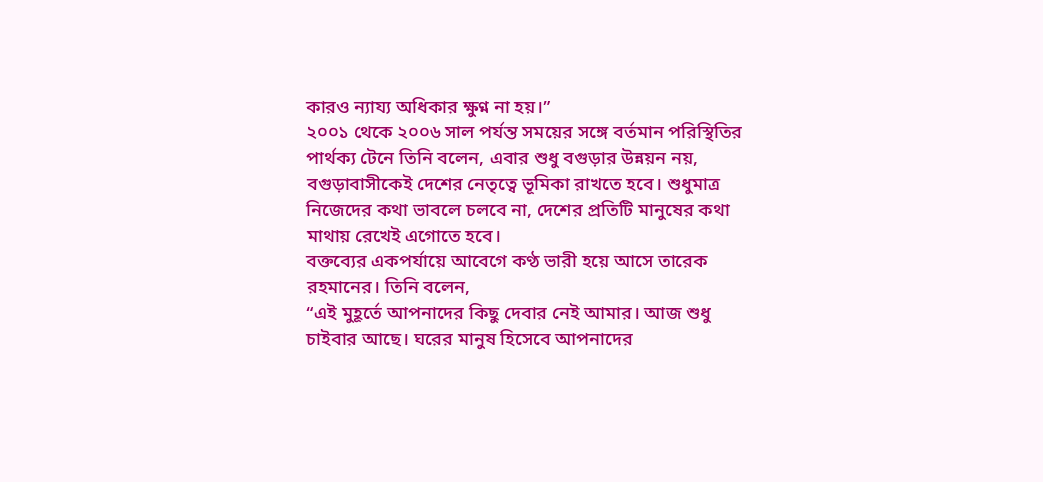কারও ন্যায্য অধিকার ক্ষুণ্ন না হয়।”
২০০১ থেকে ২০০৬ সাল পর্যন্ত সময়ের সঙ্গে বর্তমান পরিস্থিতির পার্থক্য টেনে তিনি বলেন, এবার শুধু বগুড়ার উন্নয়ন নয়, বগুড়াবাসীকেই দেশের নেতৃত্বে ভূমিকা রাখতে হবে। শুধুমাত্র নিজেদের কথা ভাবলে চলবে না, দেশের প্রতিটি মানুষের কথা মাথায় রেখেই এগোতে হবে।
বক্তব্যের একপর্যায়ে আবেগে কণ্ঠ ভারী হয়ে আসে তারেক রহমানের। তিনি বলেন,
“এই মুহূর্তে আপনাদের কিছু দেবার নেই আমার। আজ শুধু চাইবার আছে। ঘরের মানুষ হিসেবে আপনাদের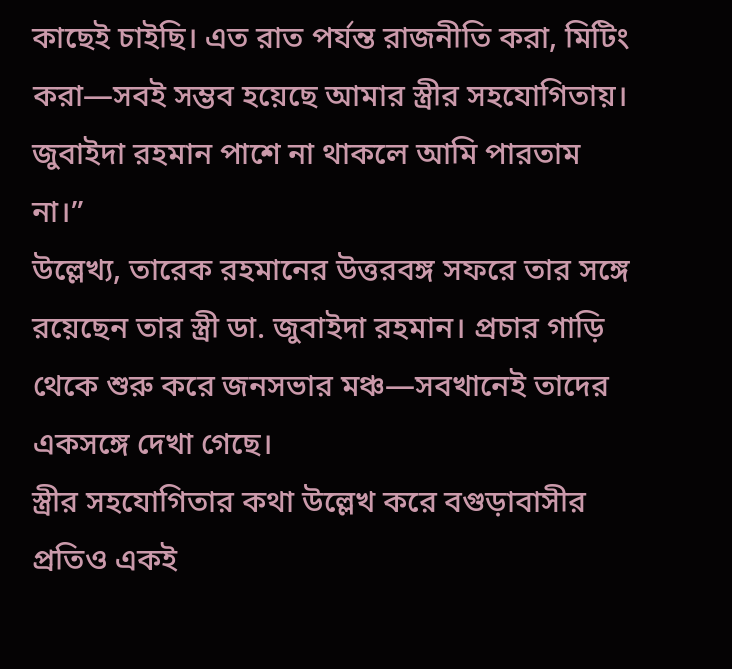কাছেই চাইছি। এত রাত পর্যন্ত রাজনীতি করা, মিটিং করা—সবই সম্ভব হয়েছে আমার স্ত্রীর সহযোগিতায়। জুবাইদা রহমান পাশে না থাকলে আমি পারতাম না।”
উল্লেখ্য, তারেক রহমানের উত্তরবঙ্গ সফরে তার সঙ্গে রয়েছেন তার স্ত্রী ডা. জুবাইদা রহমান। প্রচার গাড়ি থেকে শুরু করে জনসভার মঞ্চ—সবখানেই তাদের একসঙ্গে দেখা গেছে।
স্ত্রীর সহযোগিতার কথা উল্লেখ করে বগুড়াবাসীর প্রতিও একই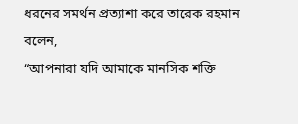ধরনের সমর্থন প্রত্যাশা করে তারেক রহমান বলেন,
“আপনারা যদি আমাকে মানসিক শক্তি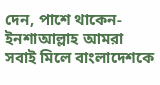দেন, পাশে থাকেন- ইনশাআল্লাহ আমরা সবাই মিলে বাংলাদেশকে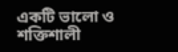একটি ভালো ও শক্তিশালী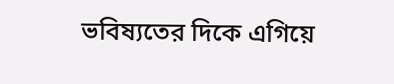ভবিষ্যতের দিকে এগিয়ে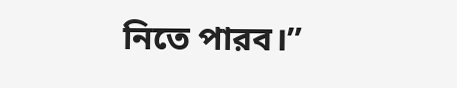নিতে পারব।”